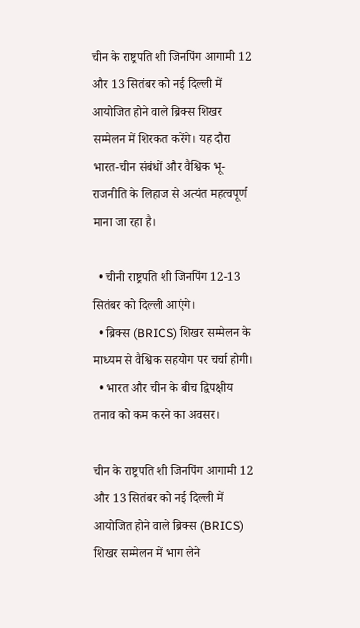चीन के राष्ट्रपति शी जिनपिंग आगामी 12 और 13 सितंबर को नई दिल्ली में आयोजित होने वाले ब्रिक्स शिखर सम्मेलन में शिरकत करेंगे। यह दौरा भारत-चीन संबंधों और वैश्विक भू-राजनीति के लिहाज से अत्यंत महत्वपूर्ण माना जा रहा है।

  • चीनी राष्ट्रपति शी जिनपिंग 12-13 सितंबर को दिल्ली आएंगे।
  • ब्रिक्स (BRICS) शिखर सम्मेलन के माध्यम से वैश्विक सहयोग पर चर्चा होगी।
  • भारत और चीन के बीच द्विपक्षीय तनाव को कम करने का अवसर।

चीन के राष्ट्रपति शी जिनपिंग आगामी 12 और 13 सितंबर को नई दिल्ली में आयोजित होने वाले ब्रिक्स (BRICS) शिखर सम्मेलन में भाग लेने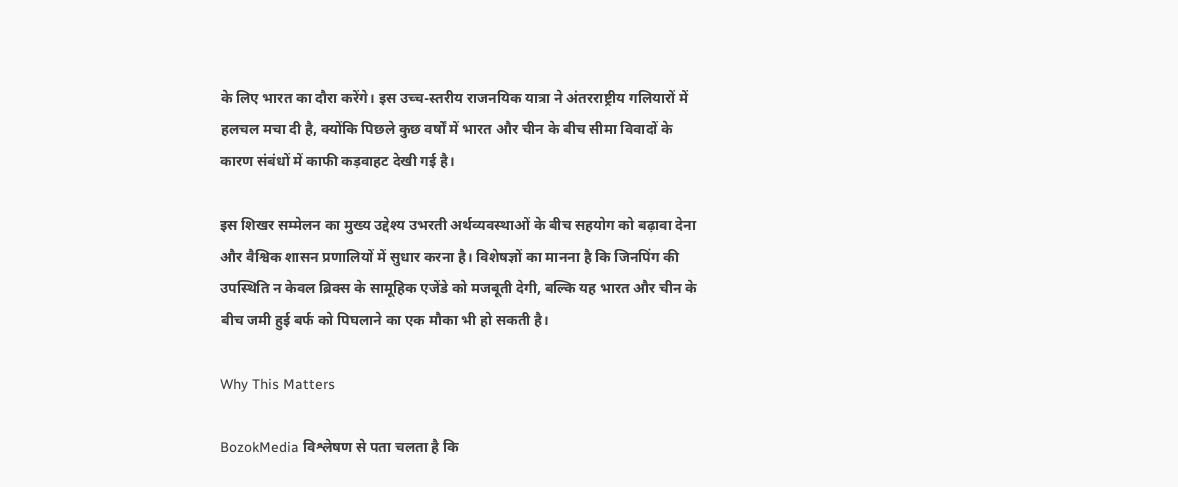के लिए भारत का दौरा करेंगे। इस उच्च-स्तरीय राजनयिक यात्रा ने अंतरराष्ट्रीय गलियारों में हलचल मचा दी है, क्योंकि पिछले कुछ वर्षों में भारत और चीन के बीच सीमा विवादों के कारण संबंधों में काफी कड़वाहट देखी गई है।

इस शिखर सम्मेलन का मुख्य उद्देश्य उभरती अर्थव्यवस्थाओं के बीच सहयोग को बढ़ावा देना और वैश्विक शासन प्रणालियों में सुधार करना है। विशेषज्ञों का मानना है कि जिनपिंग की उपस्थिति न केवल ब्रिक्स के सामूहिक एजेंडे को मजबूती देगी, बल्कि यह भारत और चीन के बीच जमी हुई बर्फ को पिघलाने का एक मौका भी हो सकती है।

Why This Matters

BozokMedia विश्लेषण से पता चलता है कि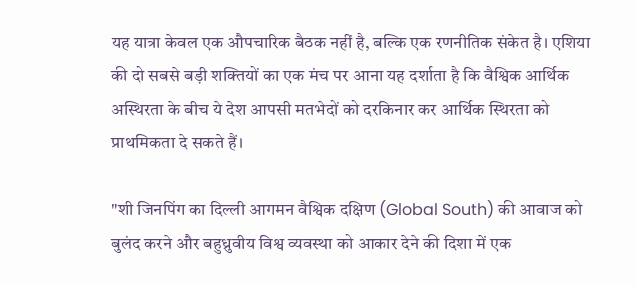यह यात्रा केवल एक औपचारिक बैठक नहीं है, बल्कि एक रणनीतिक संकेत है। एशिया की दो सबसे बड़ी शक्तियों का एक मंच पर आना यह दर्शाता है कि वैश्विक आर्थिक अस्थिरता के बीच ये देश आपसी मतभेदों को दरकिनार कर आर्थिक स्थिरता को प्राथमिकता दे सकते हैं।

"शी जिनपिंग का दिल्ली आगमन वैश्विक दक्षिण (Global South) की आवाज को बुलंद करने और बहुध्रुवीय विश्व व्यवस्था को आकार देने की दिशा में एक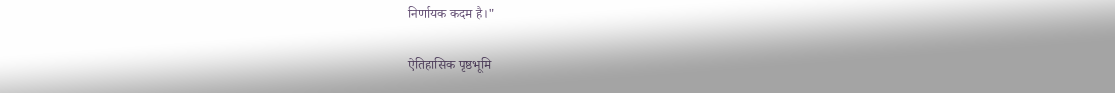निर्णायक कदम है।"

ऐतिहासिक पृष्ठभूमि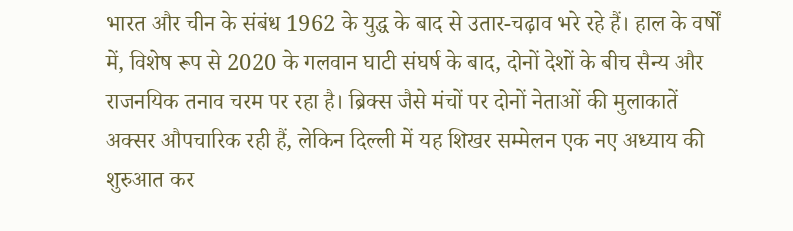भारत और चीन के संबंध 1962 के युद्ध के बाद से उतार-चढ़ाव भरे रहे हैं। हाल के वर्षों में, विशेष रूप से 2020 के गलवान घाटी संघर्ष के बाद, दोनों देशों के बीच सैन्य और राजनयिक तनाव चरम पर रहा है। ब्रिक्स जैसे मंचों पर दोनों नेताओं की मुलाकातें अक्सर औपचारिक रही हैं, लेकिन दिल्ली में यह शिखर सम्मेलन एक नए अध्याय की शुरुआत कर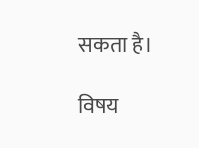सकता है।

विषय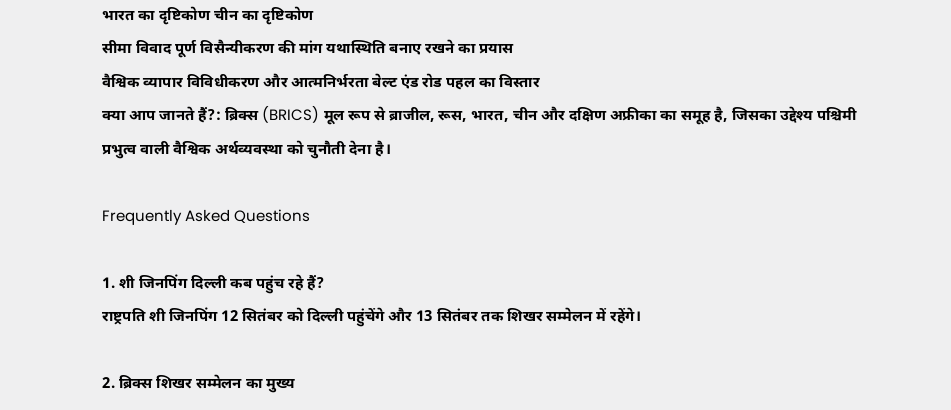भारत का दृष्टिकोण चीन का दृष्टिकोण
सीमा विवाद पूर्ण विसैन्यीकरण की मांग यथास्थिति बनाए रखने का प्रयास
वैश्विक व्यापार विविधीकरण और आत्मनिर्भरता बेल्ट एंड रोड पहल का विस्तार
क्या आप जानते हैं?: ब्रिक्स (BRICS) मूल रूप से ब्राजील, रूस, भारत, चीन और दक्षिण अफ्रीका का समूह है, जिसका उद्देश्य पश्चिमी प्रभुत्व वाली वैश्विक अर्थव्यवस्था को चुनौती देना है।

Frequently Asked Questions

1. शी जिनपिंग दिल्ली कब पहुंच रहे हैं?
राष्ट्रपति शी जिनपिंग 12 सितंबर को दिल्ली पहुंचेंगे और 13 सितंबर तक शिखर सम्मेलन में रहेंगे।

2. ब्रिक्स शिखर सम्मेलन का मुख्य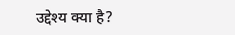उद्देश्य क्या है?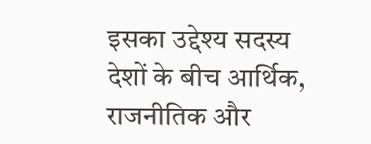इसका उद्देश्य सदस्य देशों के बीच आर्थिक, राजनीतिक और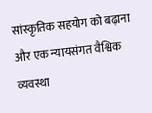सांस्कृतिक सहयोग को बढ़ाना और एक न्यायसंगत वैश्विक व्यवस्था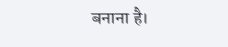बनाना है।